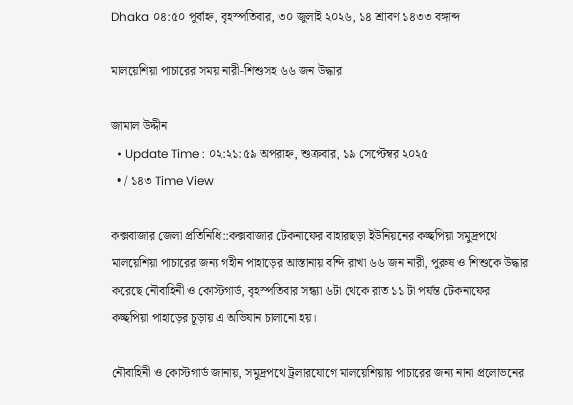Dhaka ০৪:৫০ পূর্বাহ্ন, বৃহস্পতিবার, ৩০ জুলাই ২০২৬, ১৪ শ্রাবণ ১৪৩৩ বঙ্গাব্দ

মালয়েশিয়া পাচারের সময় নারী-শিশুসহ ৬৬ জন উদ্ধার

জামাল উদ্দীন
  • Update Time : ০২:২১:৫৯ অপরাহ্ন, শুক্রবার, ১৯ সেপ্টেম্বর ২০২৫
  • / ১৪৩ Time View

কক্সবাজার জেলা প্রতিনিধি::কক্সবাজার টেকনাফের বাহারছড়া ইউনিয়নের কচ্ছপিয়া সমুদ্রপথে মালয়েশিয়া পাচারের জন্য গহীন পাহাড়ের আস্তানায় বন্দি রাখা ৬৬ জন নারী, পুরুষ ও শিশুকে উদ্ধার করেছে নৌবাহিনী ও কোস্টগার্ড, বৃহস্পতিবার সন্ধ্যা ৬টা থেকে রাত ১১ টা পর্যন্ত টেকনাফের কচ্ছপিয়া পাহাড়ের চূড়ায় এ অভিযান চালানো হয়।

নৌবাহিনী ও কোস্টগার্ড জানায়, সমুদ্রপথে ট্রলারযোগে মালয়েশিয়ায় পাচারের জন্য নানা প্রলোভনের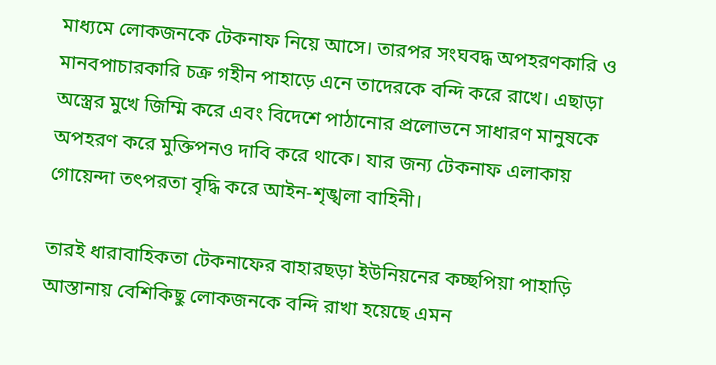মাধ্যমে লোকজনকে টেকনাফ নিয়ে আসে। তারপর সংঘবদ্ধ অপহরণকারি ও মানবপাচারকারি চক্র গহীন পাহাড়ে এনে তাদেরকে বন্দি করে রাখে। এছাড়া অস্ত্রের মুখে জিম্মি করে এবং বিদেশে পাঠানোর প্রলোভনে সাধারণ মানুষকে অপহরণ করে মুক্তিপনও দাবি করে থাকে। যার জন্য টেকনাফ এলাকায় গোয়েন্দা তৎপরতা বৃদ্ধি করে আইন-শৃঙ্খলা বাহিনী।

তারই ধারাবাহিকতা টেকনাফের বাহারছড়া ইউনিয়নের কচ্ছপিয়া পাহাড়ি আস্তানায় বেশিকিছু লোকজনকে বন্দি রাখা হয়েছে এমন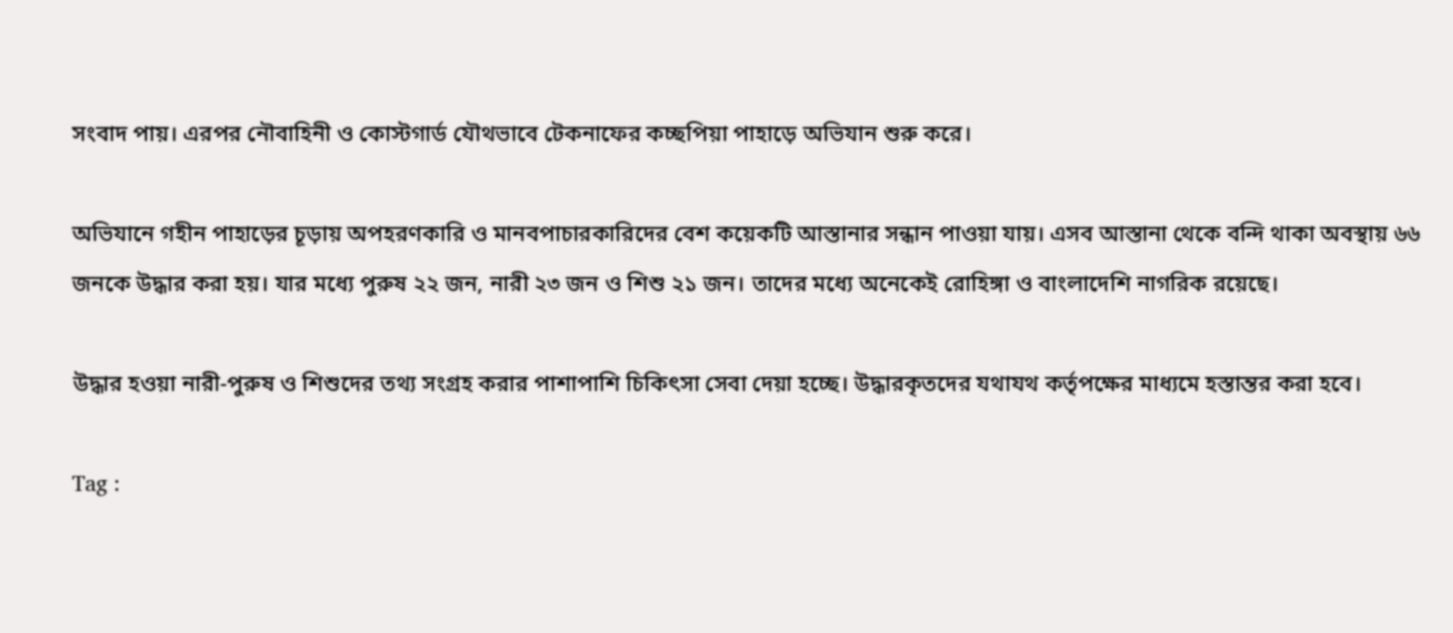সংবাদ পায়। এরপর নৌবাহিনী ও কোস্টগার্ড যৌথভাবে টেকনাফের কচ্ছপিয়া পাহাড়ে অভিযান শুরু করে।

অভিযানে গহীন পাহাড়ের চূড়ায় অপহরণকারি ও মানবপাচারকারিদের বেশ কয়েকটি আস্তানার সন্ধান পাওয়া যায়। এসব আস্তানা থেকে বন্দি থাকা অবস্থায় ৬৬ জনকে উদ্ধার করা হয়। যার মধ্যে পুরুষ ২২ জন, নারী ২৩ জন ও শিশু ২১ জন। তাদের মধ্যে অনেকেই রোহিঙ্গা ও বাংলাদেশি নাগরিক রয়েছে।

উদ্ধার হওয়া নারী-পুরুষ ও শিশুদের তথ্য সংগ্রহ করার পাশাপাশি চিকিৎসা সেবা দেয়া হচ্ছে। উদ্ধারকৃতদের যথাযথ কর্তৃপক্ষের মাধ্যমে হস্তান্তর করা হবে।

Tag :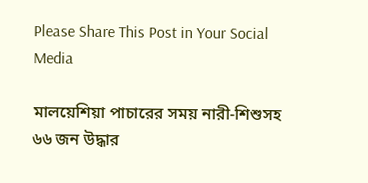Please Share This Post in Your Social Media

মালয়েশিয়া পাচারের সময় নারী-শিশুসহ ৬৬ জন উদ্ধার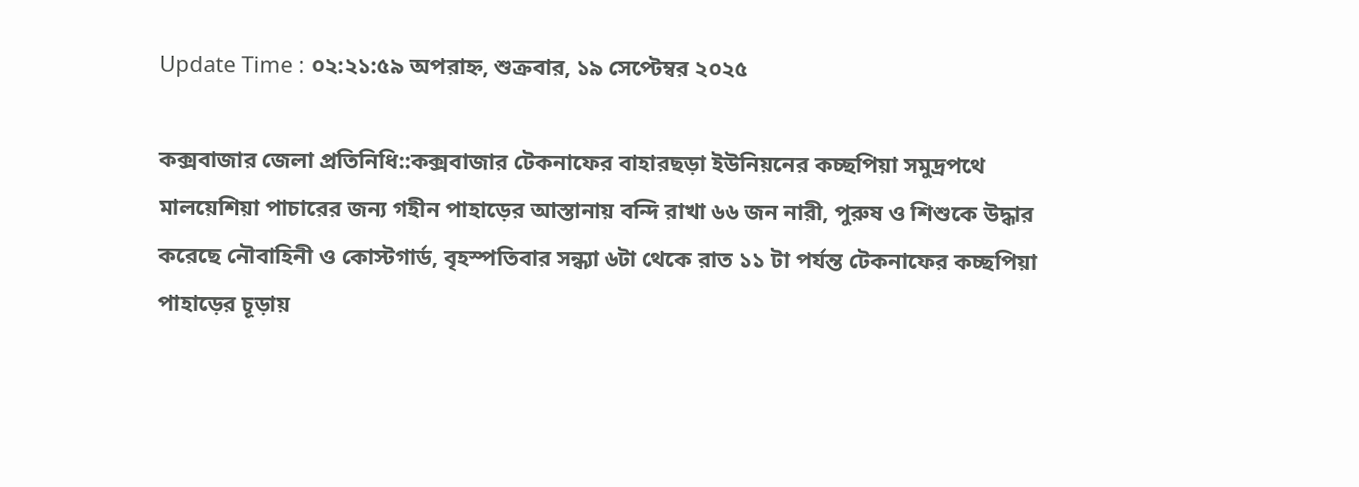Update Time : ০২:২১:৫৯ অপরাহ্ন, শুক্রবার, ১৯ সেপ্টেম্বর ২০২৫

কক্সবাজার জেলা প্রতিনিধি::কক্সবাজার টেকনাফের বাহারছড়া ইউনিয়নের কচ্ছপিয়া সমুদ্রপথে মালয়েশিয়া পাচারের জন্য গহীন পাহাড়ের আস্তানায় বন্দি রাখা ৬৬ জন নারী, পুরুষ ও শিশুকে উদ্ধার করেছে নৌবাহিনী ও কোস্টগার্ড, বৃহস্পতিবার সন্ধ্যা ৬টা থেকে রাত ১১ টা পর্যন্ত টেকনাফের কচ্ছপিয়া পাহাড়ের চূড়ায়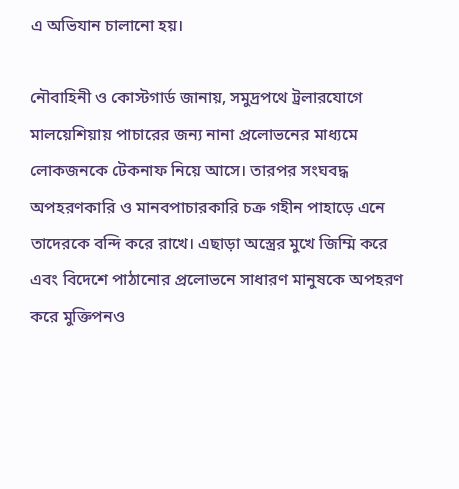এ অভিযান চালানো হয়।

নৌবাহিনী ও কোস্টগার্ড জানায়, সমুদ্রপথে ট্রলারযোগে মালয়েশিয়ায় পাচারের জন্য নানা প্রলোভনের মাধ্যমে লোকজনকে টেকনাফ নিয়ে আসে। তারপর সংঘবদ্ধ অপহরণকারি ও মানবপাচারকারি চক্র গহীন পাহাড়ে এনে তাদেরকে বন্দি করে রাখে। এছাড়া অস্ত্রের মুখে জিম্মি করে এবং বিদেশে পাঠানোর প্রলোভনে সাধারণ মানুষকে অপহরণ করে মুক্তিপনও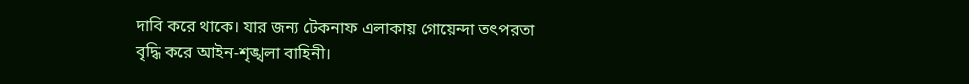দাবি করে থাকে। যার জন্য টেকনাফ এলাকায় গোয়েন্দা তৎপরতা বৃদ্ধি করে আইন-শৃঙ্খলা বাহিনী।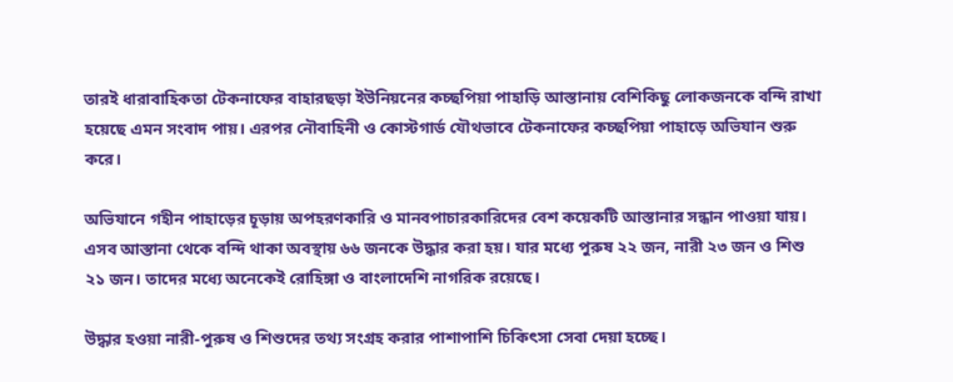তারই ধারাবাহিকতা টেকনাফের বাহারছড়া ইউনিয়নের কচ্ছপিয়া পাহাড়ি আস্তানায় বেশিকিছু লোকজনকে বন্দি রাখা হয়েছে এমন সংবাদ পায়। এরপর নৌবাহিনী ও কোস্টগার্ড যৌথভাবে টেকনাফের কচ্ছপিয়া পাহাড়ে অভিযান শুরু করে।

অভিযানে গহীন পাহাড়ের চূড়ায় অপহরণকারি ও মানবপাচারকারিদের বেশ কয়েকটি আস্তানার সন্ধান পাওয়া যায়। এসব আস্তানা থেকে বন্দি থাকা অবস্থায় ৬৬ জনকে উদ্ধার করা হয়। যার মধ্যে পুরুষ ২২ জন, নারী ২৩ জন ও শিশু ২১ জন। তাদের মধ্যে অনেকেই রোহিঙ্গা ও বাংলাদেশি নাগরিক রয়েছে।

উদ্ধার হওয়া নারী-পুরুষ ও শিশুদের তথ্য সংগ্রহ করার পাশাপাশি চিকিৎসা সেবা দেয়া হচ্ছে।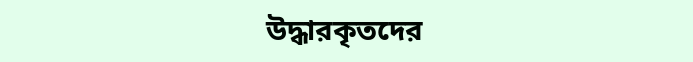উদ্ধারকৃতদের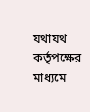যথাযথ কর্তৃপক্ষের মাধ্যমে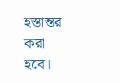হস্তান্তর করা হবে।